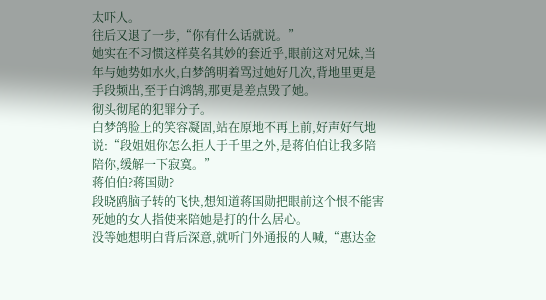太吓人。
往后又退了一步,“你有什么话就说。”
她实在不习惯这样莫名其妙的套近乎,眼前这对兄妹,当年与她势如水火,白梦鸽明着骂过她好几次,背地里更是手段频出,至于白鸿鹄,那更是差点毁了她。
彻头彻尾的犯罪分子。
白梦鸽脸上的笑容凝固,站在原地不再上前,好声好气地说:“段姐姐你怎么拒人于千里之外,是蒋伯伯让我多陪陪你,缓解一下寂寞。”
蒋伯伯?蒋国勋?
段晓鸥脑子转的飞快,想知道蒋国勋把眼前这个恨不能害死她的女人指使来陪她是打的什么居心。
没等她想明白背后深意,就听门外通报的人喊,“惠达金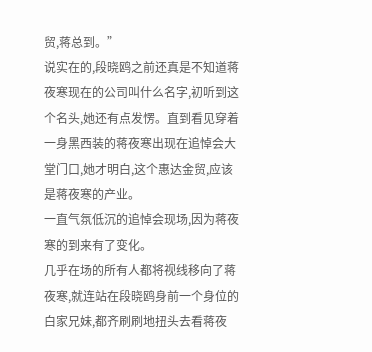贸,蒋总到。”
说实在的,段晓鸥之前还真是不知道蒋夜寒现在的公司叫什么名字,初听到这个名头,她还有点发愣。直到看见穿着一身黑西装的蒋夜寒出现在追悼会大堂门口,她才明白,这个惠达金贸,应该是蒋夜寒的产业。
一直气氛低沉的追悼会现场,因为蒋夜寒的到来有了变化。
几乎在场的所有人都将视线移向了蒋夜寒,就连站在段晓鸥身前一个身位的白家兄妹,都齐刷刷地扭头去看蒋夜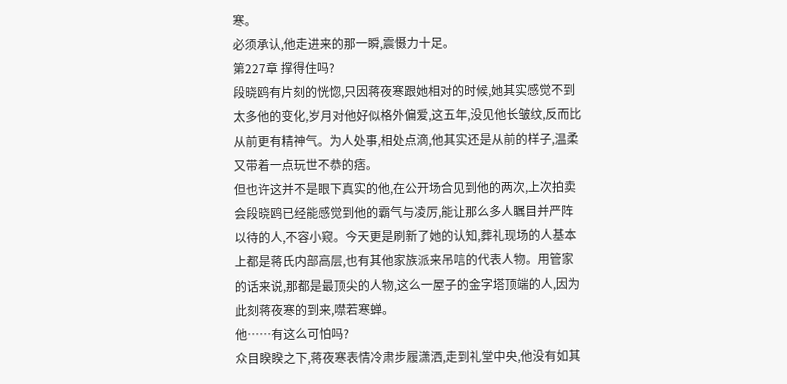寒。
必须承认,他走进来的那一瞬,震慑力十足。
第227章 撑得住吗?
段晓鸥有片刻的恍惚,只因蒋夜寒跟她相对的时候,她其实感觉不到太多他的变化,岁月对他好似格外偏爱,这五年,没见他长皱纹,反而比从前更有精神气。为人处事,相处点滴,他其实还是从前的样子,温柔又带着一点玩世不恭的痞。
但也许这并不是眼下真实的他,在公开场合见到他的两次,上次拍卖会段晓鸥已经能感觉到他的霸气与凌厉,能让那么多人瞩目并严阵以待的人,不容小窥。今天更是刷新了她的认知,葬礼现场的人基本上都是蒋氏内部高层,也有其他家族派来吊唁的代表人物。用管家的话来说,那都是最顶尖的人物,这么一屋子的金字塔顶端的人,因为此刻蒋夜寒的到来,噤若寒蝉。
他……有这么可怕吗?
众目睽睽之下,蒋夜寒表情冷肃步履潇洒,走到礼堂中央,他没有如其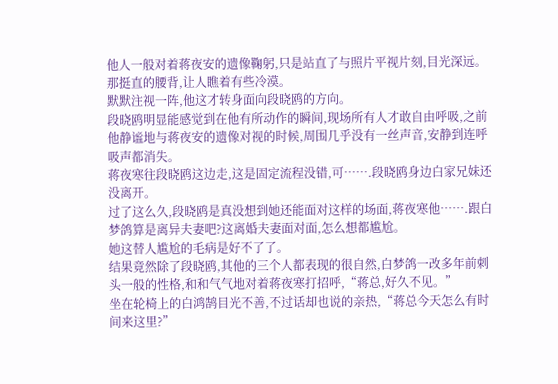他人一般对着蒋夜安的遗像鞠躬,只是站直了与照片平视片刻,目光深远。那挺直的腰背,让人瞧着有些冷漠。
默默注视一阵,他这才转身面向段晓鸥的方向。
段晓鸥明显能感觉到在他有所动作的瞬间,现场所有人才敢自由呼吸,之前他静谧地与蒋夜安的遗像对视的时候,周围几乎没有一丝声音,安静到连呼吸声都消失。
蒋夜寒往段晓鸥这边走,这是固定流程没错,可…….段晓鸥身边白家兄妹还没离开。
过了这么久,段晓鸥是真没想到她还能面对这样的场面,蒋夜寒他…….跟白梦鸽算是离异夫妻吧?这离婚夫妻面对面,怎么想都尴尬。
她这替人尴尬的毛病是好不了了。
结果竟然除了段晓鸥,其他的三个人都表现的很自然,白梦鸽一改多年前刺头一般的性格,和和气气地对着蒋夜寒打招呼,“蒋总,好久不见。”
坐在轮椅上的白鸿鹄目光不善,不过话却也说的亲热,“蒋总今天怎么有时间来这里?”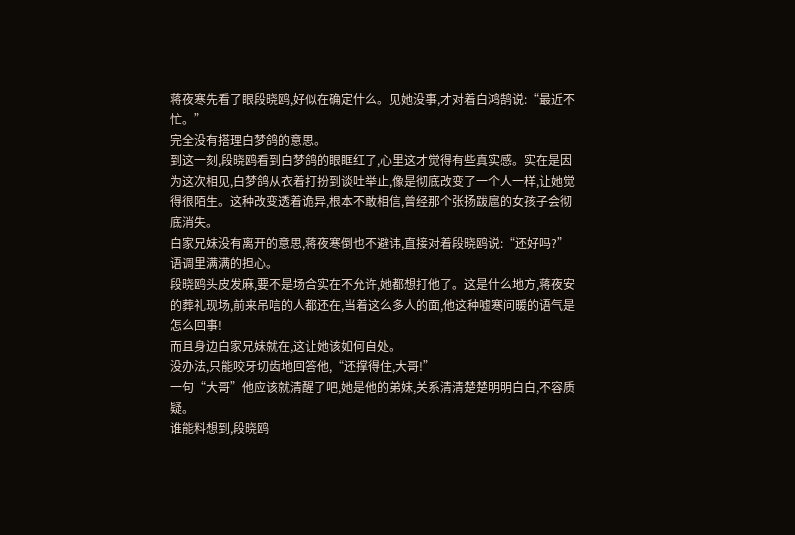蒋夜寒先看了眼段晓鸥,好似在确定什么。见她没事,才对着白鸿鹄说:“最近不忙。”
完全没有搭理白梦鸽的意思。
到这一刻,段晓鸥看到白梦鸽的眼眶红了,心里这才觉得有些真实感。实在是因为这次相见,白梦鸽从衣着打扮到谈吐举止,像是彻底改变了一个人一样,让她觉得很陌生。这种改变透着诡异,根本不敢相信,曾经那个张扬跋扈的女孩子会彻底消失。
白家兄妹没有离开的意思,蒋夜寒倒也不避讳,直接对着段晓鸥说:“还好吗?”
语调里满满的担心。
段晓鸥头皮发麻,要不是场合实在不允许,她都想打他了。这是什么地方,蒋夜安的葬礼现场,前来吊唁的人都还在,当着这么多人的面,他这种嘘寒问暖的语气是怎么回事!
而且身边白家兄妹就在,这让她该如何自处。
没办法,只能咬牙切齿地回答他,“还撑得住,大哥!”
一句“大哥”他应该就清醒了吧,她是他的弟妹,关系清清楚楚明明白白,不容质疑。
谁能料想到,段晓鸥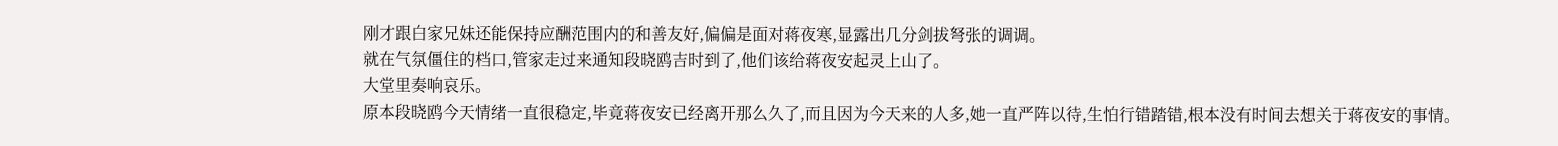刚才跟白家兄妹还能保持应酬范围内的和善友好,偏偏是面对蒋夜寒,显露出几分剑拔弩张的调调。
就在气氛僵住的档口,管家走过来通知段晓鸥吉时到了,他们该给蒋夜安起灵上山了。
大堂里奏响哀乐。
原本段晓鸥今天情绪一直很稳定,毕竟蒋夜安已经离开那么久了,而且因为今天来的人多,她一直严阵以待,生怕行错踏错,根本没有时间去想关于蒋夜安的事情。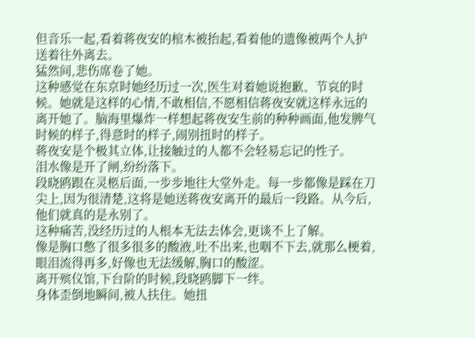但音乐一起,看着蒋夜安的棺木被抬起,看着他的遗像被两个人护送着往外离去。
猛然间,悲伤席卷了她。
这种感觉在东京时她经历过一次,医生对着她说抱歉、节哀的时候。她就是这样的心情,不敢相信,不愿相信蒋夜安就这样永远的离开她了。脑海里爆炸一样想起蒋夜安生前的种种画面,他发脾气时候的样子,得意时的样子,闹别扭时的样子。
蒋夜安是个极其立体,让接触过的人都不会轻易忘记的性子。
泪水像是开了闸,纷纷落下。
段晓鸥跟在灵柩后面,一步步地往大堂外走。每一步都像是踩在刀尖上,因为很清楚,这将是她送蒋夜安离开的最后一段路。从今后,他们就真的是永别了。
这种痛苦,没经历过的人根本无法去体会,更谈不上了解。
像是胸口憋了很多很多的酸液,吐不出来,也咽不下去,就那么梗着,眼泪流得再多,好像也无法缓解,胸口的酸涩。
离开殡仪馆,下台阶的时候,段晓鸥脚下一绊。
身体歪倒地瞬间,被人扶住。她扭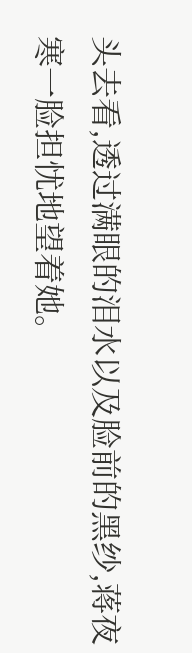头去看,透过满眼的泪水以及脸前的黑纱,蒋夜寒一脸担忧地望着她。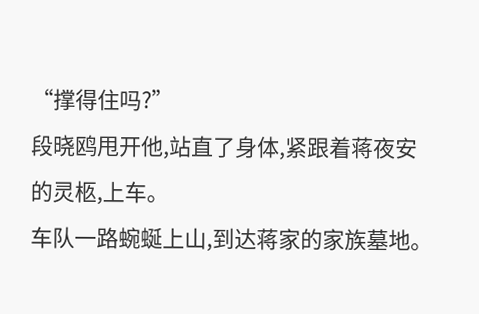“撑得住吗?”
段晓鸥甩开他,站直了身体,紧跟着蒋夜安的灵柩,上车。
车队一路蜿蜒上山,到达蒋家的家族墓地。